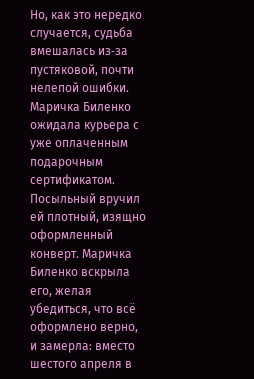Но, как это нередко случается, судьба вмешалась из‑за пустяковой, почти нелепой ошибки. Маричка Биленко ожидала курьера с уже оплаченным подарочным сертификатом. Посыльный вручил ей плотный, изящно оформленный конверт. Маричка Биленко вскрыла его, желая убедиться, что всё оформлено верно, и замерла: вместо шестого апреля в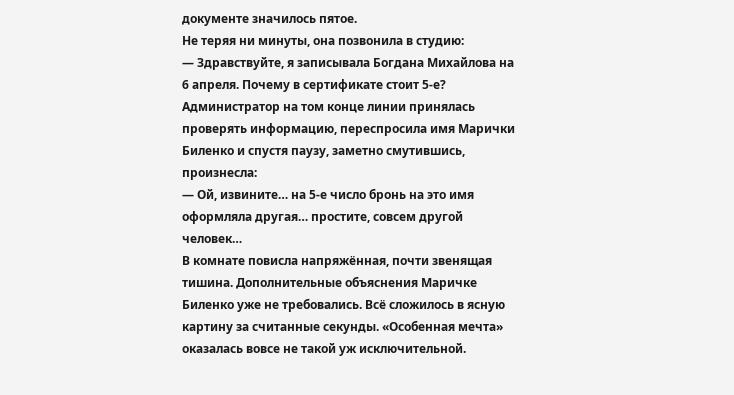документе значилось пятое.
Не теряя ни минуты, она позвонила в студию:
— Здравствуйте, я записывала Богдана Михайлова на 6 апреля. Почему в сертификате стоит 5-е?
Администратор на том конце линии принялась проверять информацию, переспросила имя Марички Биленко и спустя паузу, заметно смутившись, произнесла:
— Ой, извините… на 5-е число бронь на это имя оформляла другая… простите, совсем другой человек…
В комнате повисла напряжённая, почти звенящая тишина. Дополнительные объяснения Маричке Биленко уже не требовались. Всё сложилось в ясную картину за считанные секунды. «Особенная мечта» оказалась вовсе не такой уж исключительной.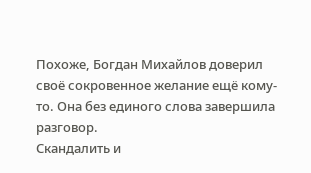Похоже, Богдан Михайлов доверил своё сокровенное желание ещё кому-то. Она без единого слова завершила разговор.
Скандалить и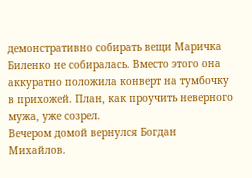демонстративно собирать вещи Маричка Биленко не собиралась. Вместо этого она аккуратно положила конверт на тумбочку в прихожей. План, как проучить неверного мужа, уже созрел.
Вечером домой вернулся Богдан Михайлов.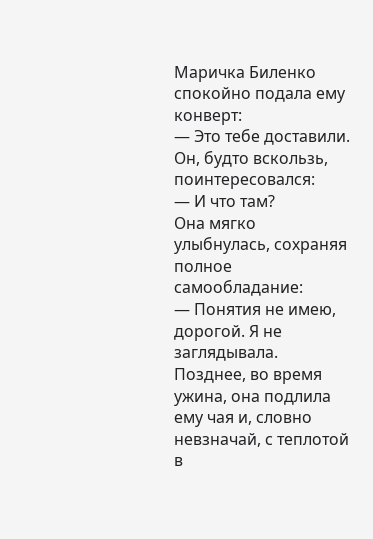Маричка Биленко спокойно подала ему конверт:
— Это тебе доставили.
Он, будто вскользь, поинтересовался:
— И что там?
Она мягко улыбнулась, сохраняя полное самообладание:
— Понятия не имею, дорогой. Я не заглядывала.
Позднее, во время ужина, она подлила ему чая и, словно невзначай, с теплотой в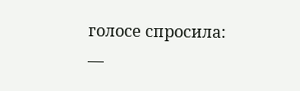голосе спросила:
—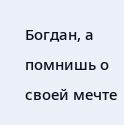Богдан, а помнишь о своей мечте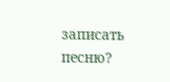записать песню?